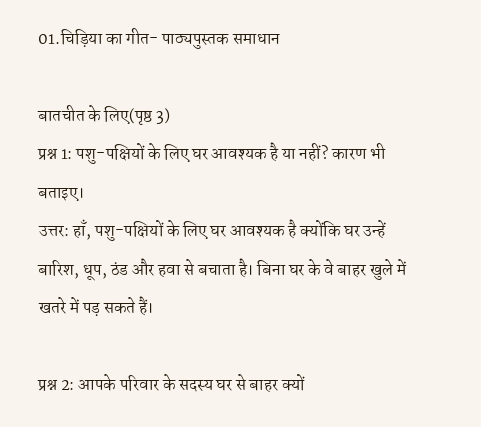01.चिड़िया का गीत- पाठ्यपुस्तक समाधान

बातचीत के लिए(पृष्ठ 3)
प्रश्न 1: पशु-पक्षियों के लिए घर आवश्यक है या नहीं? कारण भी बताइए।
उत्तर: हाँ, पशु-पक्षियों के लिए घर आवश्यक है क्योंकि घर उन्हें बारिश, धूप, ठंड और हवा से बचाता है। बिना घर के वे बाहर खुले में खतरे में पड़ सकते हैं।

प्रश्न 2: आपके परिवार के सदस्य घर से बाहर क्यों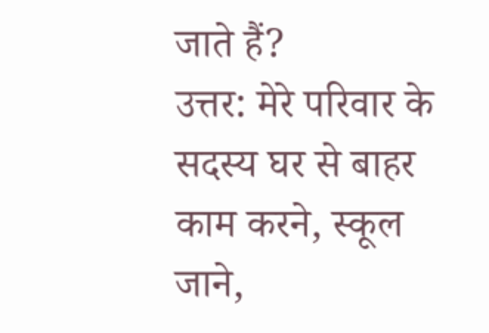जाते हैं?
उत्तर: मेरे परिवार के सदस्य घर से बाहर काम करने, स्कूल जाने,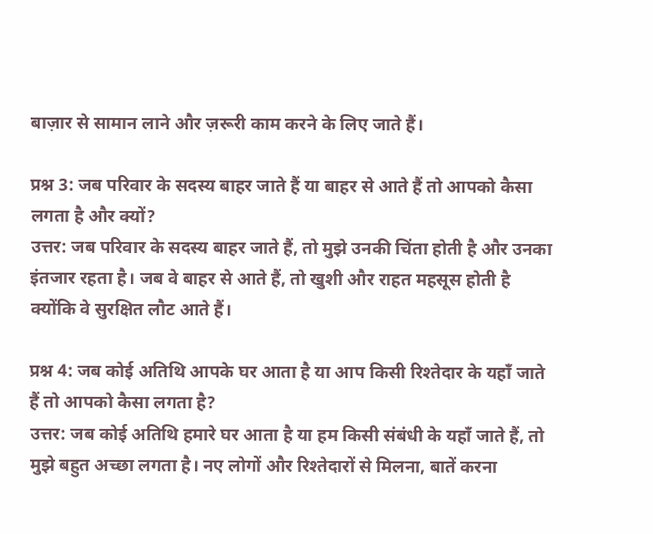बाज़ार से सामान लाने और ज़रूरी काम करने के लिए जाते हैं।

प्रश्न 3: जब परिवार के सदस्य बाहर जाते हैं या बाहर से आते हैं तो आपको कैसा लगता है और क्यों?
उत्तर: जब परिवार के सदस्य बाहर जाते हैं, तो मुझे उनकी चिंता होती है और उनका इंतजार रहता है। जब वे बाहर से आते हैं, तो खुशी और राहत महसूस होती है क्योंकि वे सुरक्षित लौट आते हैं।

प्रश्न 4: जब कोई अतिथि आपके घर आता है या आप किसी रिश्तेदार के यहाँ जाते हैं तो आपको कैसा लगता है?
उत्तर: जब कोई अतिथि हमारे घर आता है या हम किसी संबंधी के यहाँ जाते हैं, तो मुझे बहुत अच्छा लगता है। नए लोगों और रिश्तेदारों से मिलना, बातें करना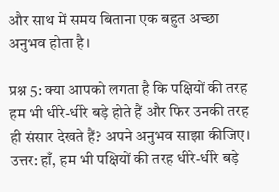और साथ में समय बिताना एक बहुत अच्छा अनुभव होता है।

प्रश्न 5: क्या आपको लगता है कि पक्षियों की तरह हम भी धीरे-धीरे बड़े होते हैं और फिर उनकी तरह ही संसार देखते हैं? अपने अनुभव साझा कीजिए।
उत्तर: हाँ, हम भी पक्षियों की तरह धीरे-धीरे बड़े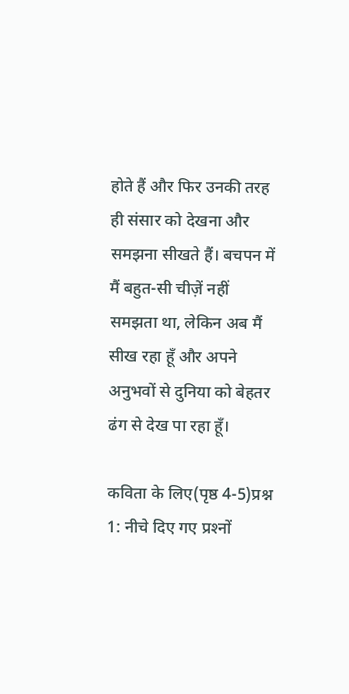होते हैं और फिर उनकी तरह ही संसार को देखना और समझना सीखते हैं। बचपन में मैं बहुत-सी चीज़ें नहीं समझता था, लेकिन अब मैं सीख रहा हूँ और अपने अनुभवों से दुनिया को बेहतर ढंग से देख पा रहा हूँ।

कविता के लिए(पृष्ठ 4-5)प्रश्न 1: नीचे दिए गए प्रश्‍नों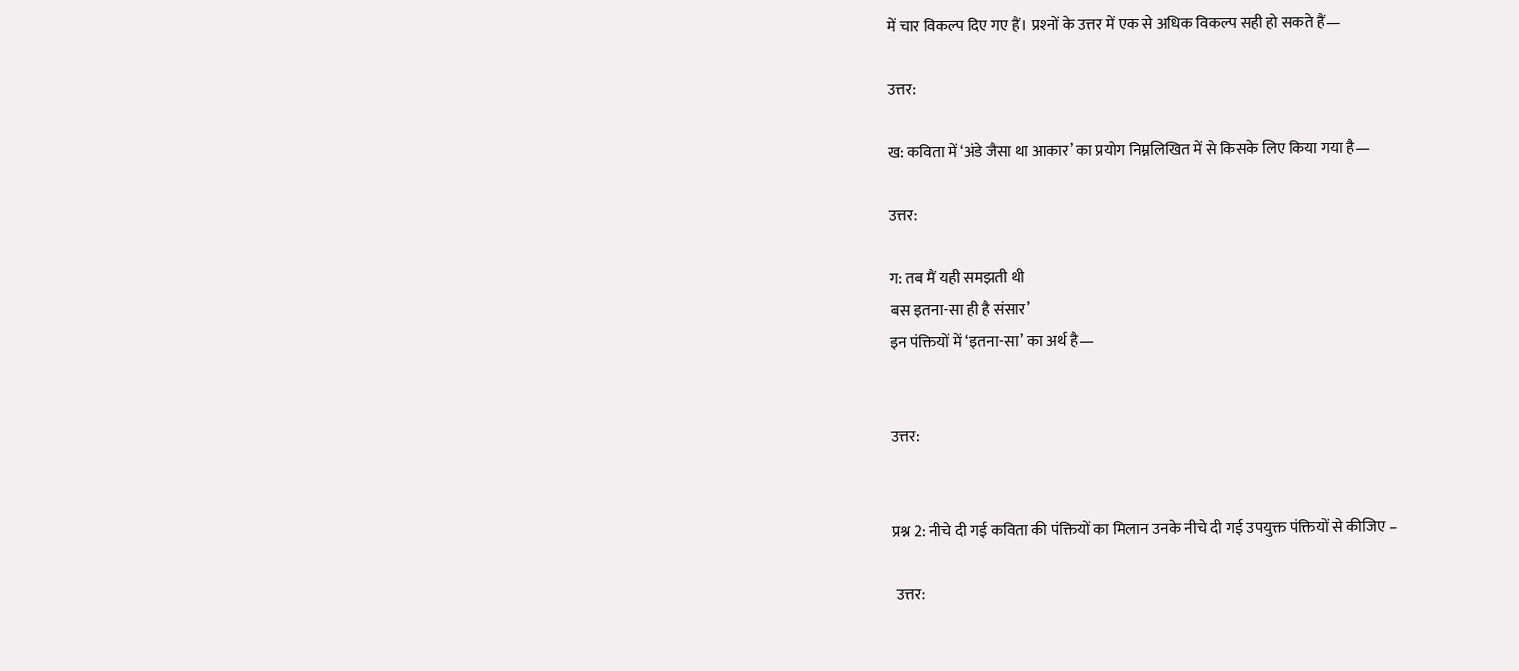में चार विकल्प दिए गए हैं। प्रश्‍नों के उत्तर में एक से अधिक विकल्प सही हो सकते हैं—

उत्तर:

ख: कविता में ‘अंडे जैसा था आकार’ का प्रयोग निम्नलिखित में से किसके लिए किया गया है—

उत्तर:

ग: तब मैं यही समझती थी
बस इतना-सा ही है संसार’
इन पंक्तियों में ‘इतना-सा’ का अर्थ है—


उत्तर:


प्रश्न 2: नीचे दी गई कविता की पंक्तियों का मिलान उनके नीचे दी गई उपयुक्त पंक्तियों से कीजिए –

 उत्तर: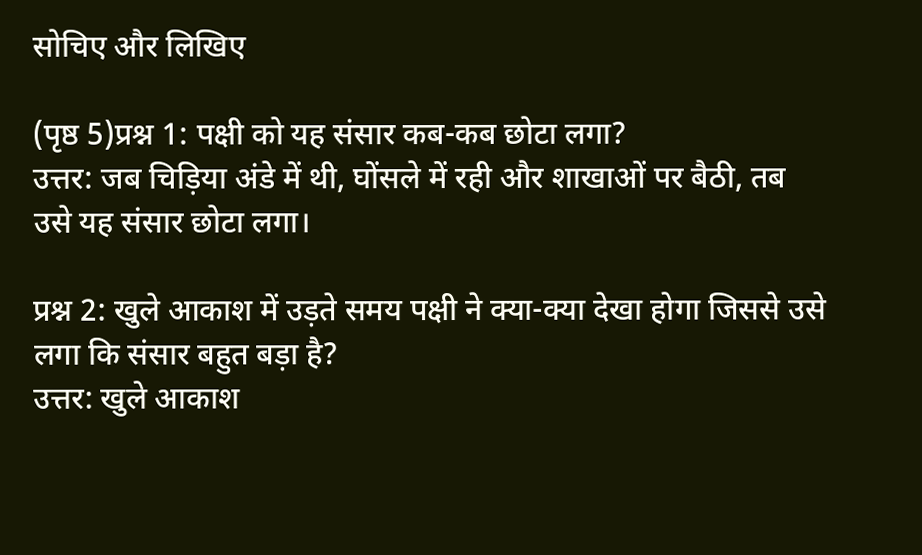सोचिए और लिखिए

(पृष्ठ 5)प्रश्न 1: पक्षी को यह संसार कब-कब छोटा लगा?
उत्तर: जब चिड़िया अंडे में थी, घोंसले में रही और शाखाओं पर बैठी, तब उसे यह संसार छोटा लगा।

प्रश्न 2: खुले आकाश में उड़ते समय पक्षी ने क्या-क्या देखा होगा जिससे उसे लगा कि संसार बहुत बड़ा है?
उत्तर: खुले आकाश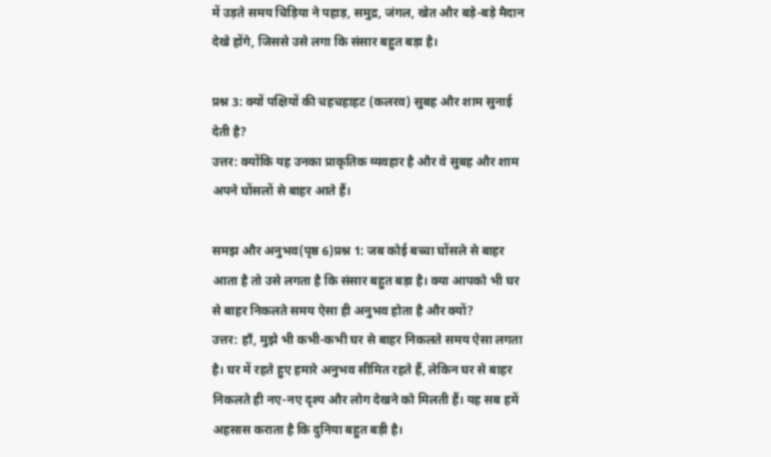में उड़ते समय चिड़िया ने पहाड़, समुद्र, जंगल, खेत और बड़े-बड़े मैदान देखे होंगे, जिससे उसे लगा कि संसार बहुत बड़ा है।

प्रश्न 3: क्यों पक्षियों की चहचहाहट (कलरव) सुबह और शाम सुनाई देती है?
उत्तर: क्योंकि यह उनका प्राकृतिक व्यवहार है और वे सुबह और शाम अपने घोंसलों से बाहर आते हैं।

समझ और अनुभव(पृष्ठ 6)प्रश्न 1: जब कोई बच्चा घोंसले से बाहर आता है तो उसे लगता है कि संसार बहुत बड़ा है। क्या आपको भी घर से बाहर निकलते समय ऐसा ही अनुभव होता है और क्यों?
उत्तर: हाँ, मुझे भी कभी-कभी घर से बाहर निकलते समय ऐसा लगता है। घर में रहते हुए हमारे अनुभव सीमित रहते हैं, लेकिन घर से बाहर निकलते ही नए-नए दृश्य और लोग देखने को मिलती हैं। यह सब हमें अहसास कराता है कि दुनिया बहुत बड़ी है।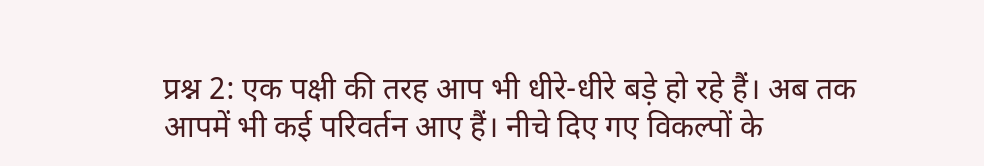प्रश्न 2: एक पक्षी की तरह आप भी धीरे-धीरे बड़े हो रहे हैं। अब तक आपमें भी कई परिवर्तन आए हैं। नीचे दिए गए विकल्पों के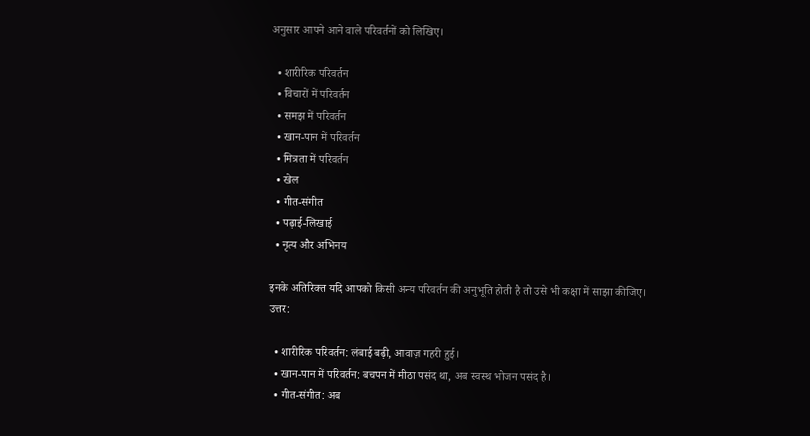अनुसार आपने आने वाले परिवर्तनों को लिखिए।

  • शारीरिक परिवर्तन
  • विचारों में परिवर्तन
  • समझ में परिवर्तन
  • खान-पान में परिवर्तन
  • मित्रता में परिवर्तन
  • खेल
  • गीत-संगीत
  • पढ़ाई-लिखाई
  • नृत्य और अभिनय

इनके अतिरिक्त यदि आपको किसी अन्य परिवर्तन की अनुभूति होती है तो उसे भी कक्षा में साझा कीजिए।
उत्तर:

  • शारीरिक परिवर्तन: लंबाई बढ़ी, आवाज़ गहरी हुई।
  • खान-पान में परिवर्तन: बचपन में मीठा पसंद था, अब स्वस्थ भोजन पसंद है।
  • गीत-संगीत: अब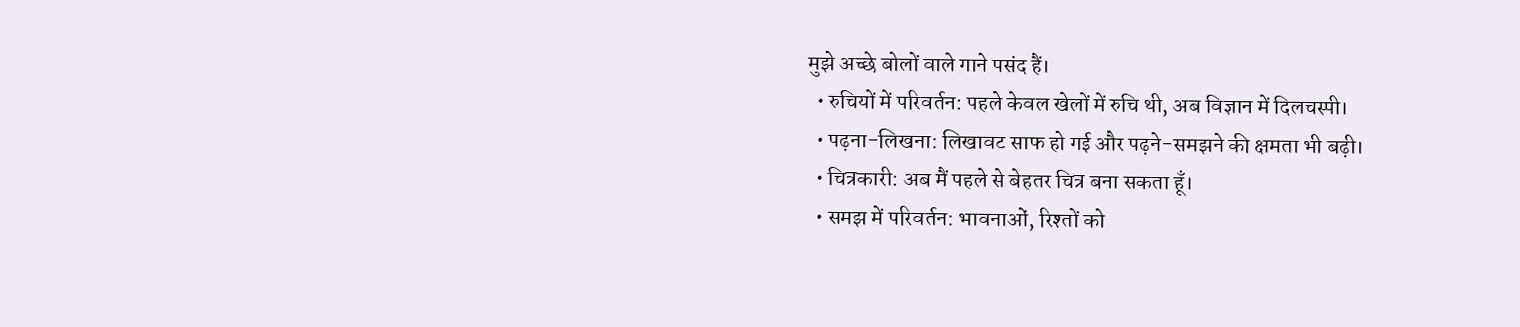मुझे अच्छे बोलों वाले गाने पसंद हैं।
  • रुचियों में परिवर्तन: पहले केवल खेलों में रुचि थी, अब विज्ञान में दिलचस्पी।
  • पढ़ना-लिखना: लिखावट साफ हो गई और पढ़ने-समझने की क्षमता भी बढ़ी।
  • चित्रकारी: अब मैं पहले से बेहतर चित्र बना सकता हूँ।
  • समझ में परिवर्तन: भावनाओं, रिश्तों को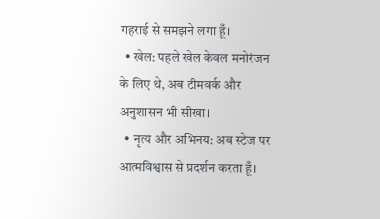गहराई से समझने लगा हूँ।
  • खेल: पहले खेल केवल मनोरंजन के लिए थे, अब टीमवर्क और अनुशासन भी सीखा।
  • नृत्य और अभिनय: अब स्टेज पर आत्मविश्वास से प्रदर्शन करता हूँ।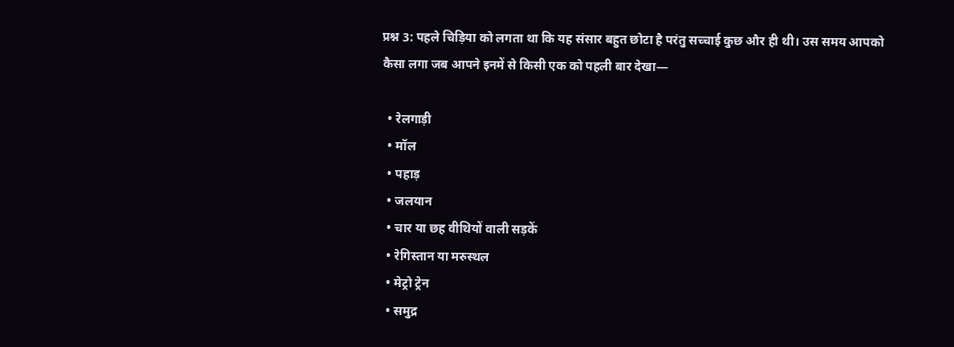प्रश्न 3: पहले चिड़िया को लगता था कि यह संसार बहुत छोटा है परंतु सच्चाई कुछ और ही थी। उस समय आपको कैसा लगा जब आपने इनमें से किसी एक को पहली बार देखा—

  • रेलगाड़ी
  • मॉल
  • पहाड़
  • जलयान
  • चार या छह वीथियों वाली सड़कें
  • रेगिस्तान या मरुस्थल
  • मेट्रो ट्रेन
  • समुद्र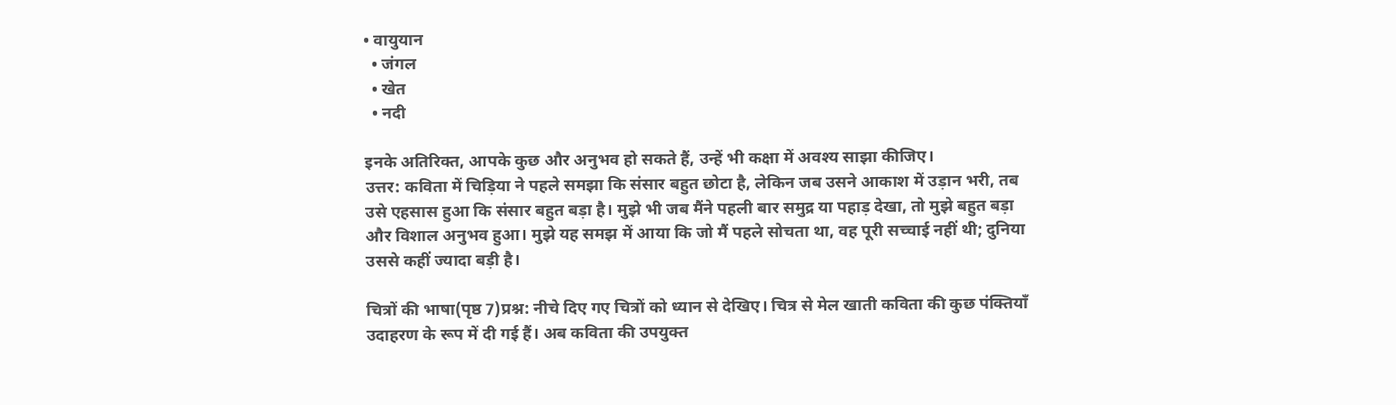• वायुयान
  • जंगल
  • खेत
  • नदी

इनके अतिरिक्त, आपके कुछ और अनुभव हो सकते हैं, उन्हें भी कक्षा में अवश्य साझा कीजिए।
उत्तर: कविता में चिड़िया ने पहले समझा कि संसार बहुत छोटा है, लेकिन जब उसने आकाश में उड़ान भरी, तब उसे एहसास हुआ कि संसार बहुत बड़ा है। मुझे भी जब मैंने पहली बार समुद्र या पहाड़ देखा, तो मुझे बहुत बड़ा और विशाल अनुभव हुआ। मुझे यह समझ में आया कि जो मैं पहले सोचता था, वह पूरी सच्चाई नहीं थी; दुनिया उससे कहीं ज्यादा बड़ी है।

चित्रों की भाषा(पृष्ठ 7)प्रश्न: नीचे दिए गए चित्रों को ध्यान से देखिए। चित्र से मेल खाती कविता की कुछ पंक्तियाँ उदाहरण के रूप में दी गई हैं। अब कविता की उपयुक्त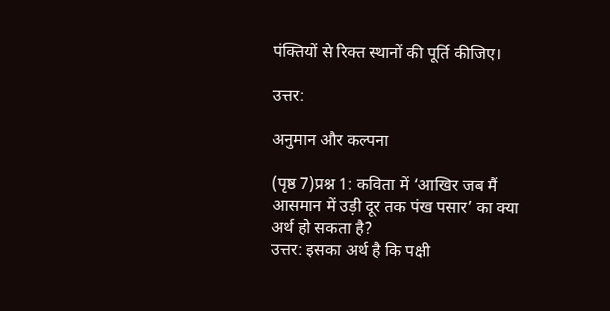पंक्तियों से रिक्त स्थानों की पूर्ति कीजिए।

उत्तर:

अनुमान और कल्पना

(पृष्ठ 7)प्रश्न 1: कविता में ‘आखिर जब मैं आसमान में उड़ी दूर तक पंख पसार’ का क्या अर्थ हो सकता है?
उत्तर: इसका अर्थ है कि पक्षी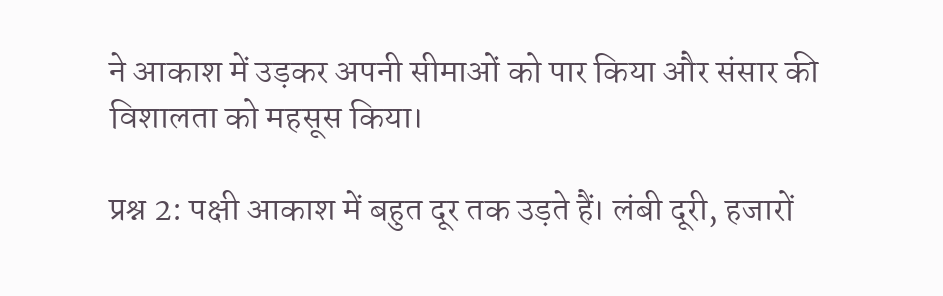ने आकाश में उड़कर अपनी सीमाओं को पार किया और संसार की विशालता को महसूस किया।

प्रश्न 2: पक्षी आकाश में बहुत दूर तक उड़ते हैं। लंबी दूरी, हजारों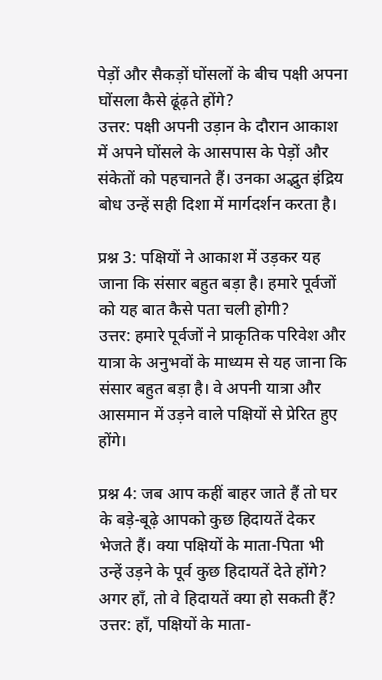पेड़ों और सैकड़ों घोंसलों के बीच पक्षी अपना घोंसला कैसे ढूंढ़ते होंगे?
उत्तर: पक्षी अपनी उड़ान के दौरान आकाश में अपने घोंसले के आसपास के पेड़ों और संकेतों को पहचानते हैं। उनका अद्भुत इंद्रिय बोध उन्हें सही दिशा में मार्गदर्शन करता है।

प्रश्न 3: पक्षियों ने आकाश में उड़कर यह जाना कि संसार बहुत बड़ा है। हमारे पूर्वजों को यह बात कैसे पता चली होगी?
उत्तर: हमारे पूर्वजों ने प्राकृतिक परिवेश और यात्रा के अनुभवों के माध्यम से यह जाना कि संसार बहुत बड़ा है। वे अपनी यात्रा और आसमान में उड़ने वाले पक्षियों से प्रेरित हुए होंगे।

प्रश्न 4: जब आप कहीं बाहर जाते हैं तो घर के बड़े-बूढ़े आपको कुछ हिदायतें देकर भेजते हैं। क्या पक्षियों के माता-पिता भी उन्हें उड़ने के पूर्व कुछ हिदायतें देते होंगे? अगर हाँ, तो वे हिदायतें क्या हो सकती हैं?
उत्तर: हाँ, पक्षियों के माता-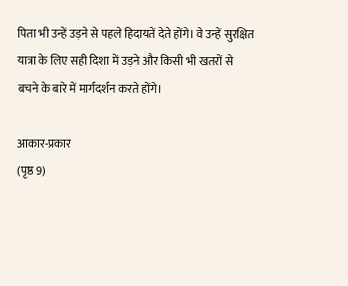पिता भी उन्हें उड़ने से पहले हिदायतें देते होंगे। वे उन्हें सुरक्षित यात्रा के लिए सही दिशा में उड़ने और किसी भी खतरों से बचने के बारे में मार्गदर्शन करते होंगे।

आकार-प्रकार
(पृष्ठ 9)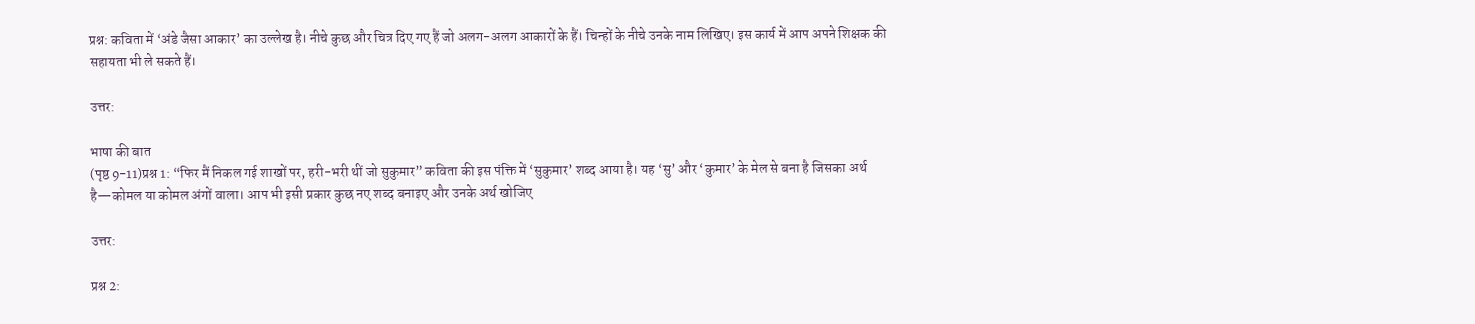प्रश्न: कविता में ‘अंडे जैसा आकार’ का उल्‍लेख है। नीचे कुछ और चित्र दिए गए हैं जो अलग-अलग आकारों के हैं। चिन्‍हों के नीचे उनके नाम लिखिए। इस कार्य में आप अपने शिक्षक की सहायता भी ले सकते हैं।

उत्तर:

भाषा की बात
(पृष्ठ 9-11)प्रश्न 1: “फिर मैं निकल गई शाखों पर, हरी-भरी थीं जो सुकुमार” कविता की इस पंक्ति में ‘सुकुमार’ शब्द आया है। यह ‘सु’ और ‘कुमार’ के मेल से बना है जिसका अर्थ है—कोमल या कोमल अंगों वाला। आप भी इसी प्रकार कुछ नए शब्द बनाइए और उनके अर्थ खोजिए

उत्तर:

प्रश्न 2: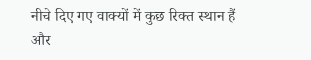नीचे दिए गए वाक्यों में कुछ रिक्त स्थान हैं और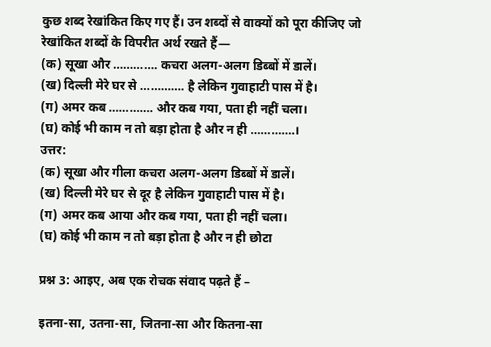कुछ शब्द रेखांकित किए गए हैं। उन शब्दों से वाक्यों को पूरा कीजिए जो रेखांकित शब्दों के विपरीत अर्थ रखते हैं—
(क) सूखा और …………. कचरा अलग-अलग डिब्बों में डालें।
(ख) दिल्ली मेरे घर से …………. है लेकिन गुवाहाटी पास में है।
(ग) अमर कब …………. और कब गया, पता ही नहीं चला।
(घ) कोई भी काम न तो बड़ा होता है और न ही ………….।
उत्तर:
(क) सूखा और गीला कचरा अलग-अलग डिब्बों में डालें।
(ख) दिल्ली मेरे घर से दूर है लेकिन गुवाहाटी पास में है।
(ग) अमर कब आया और कब गया, पता ही नहीं चला।
(घ) कोई भी काम न तो बड़ा होता है और न ही छोटा

प्रश्न 3: आइए, अब एक रोचक संवाद पढ़ते हैं –

इतना-सा, उतना-सा, जितना-सा और कितना-सा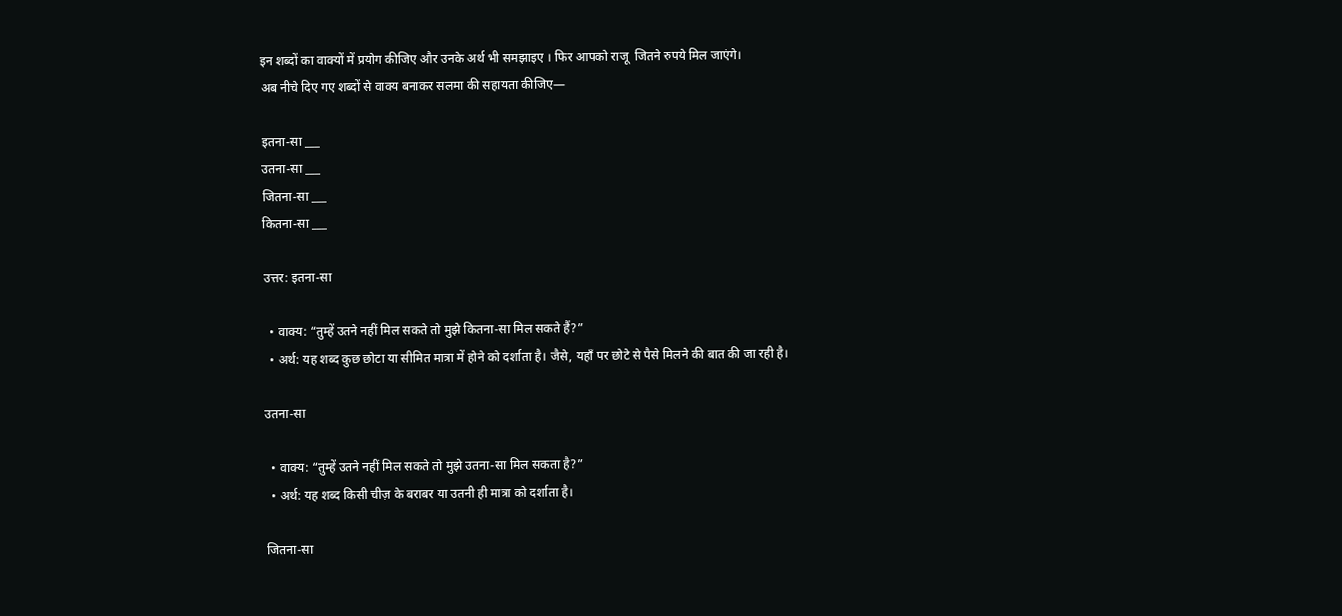इन शब्दों का वाक्यों में प्रयोग कीजिए और उनके अर्थ भी समझाइए । फिर आपको राजू  जितने रुपये मिल जाएंगे।
अब नीचे दिए गए शब्दों से वाक्य बनाकर सलमा की सहायता कीजिए—

इतना-सा ___
उतना-सा ___
जितना-सा ___
कितना-सा ___

उत्तर: इतना-सा

  • वाक्य: “तुम्हें उतने नहीं मिल सकते तो मुझे कितना-सा मिल सकते हैं?”
  • अर्थ: यह शब्द कुछ छोटा या सीमित मात्रा में होने को दर्शाता है। जैसे, यहाँ पर छोटे से पैसे मिलने की बात की जा रही है।

उतना-सा

  • वाक्य: “तुम्हें उतने नहीं मिल सकते तो मुझे उतना-सा मिल सकता है?”
  • अर्थ: यह शब्द किसी चीज़ के बराबर या उतनी ही मात्रा को दर्शाता है।

जितना-सा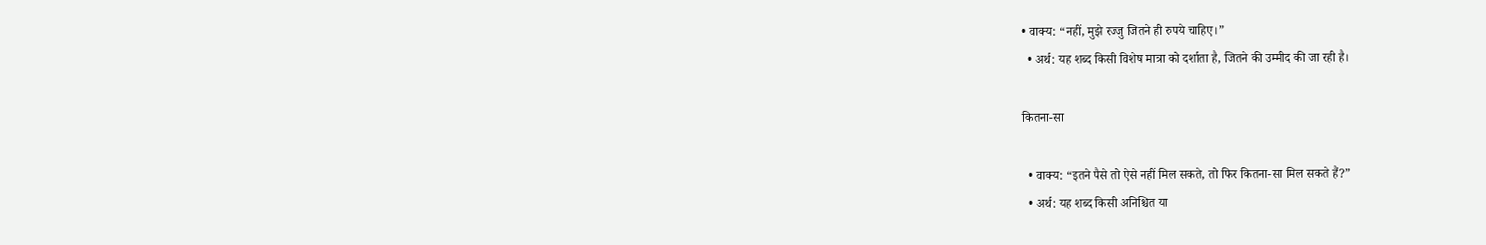• वाक्य: “नहीं, मुझे रज्जु जितने ही रुपये चाहिए।”
  • अर्थ: यह शब्द किसी विशेष मात्रा को दर्शाता है, जितने की उम्मीद की जा रही है।

कितना-सा

  • वाक्य: “इतने पैसे तो ऐसे नहीं मिल सकते, तो फिर कितना-सा मिल सकते हैं?”
  • अर्थ: यह शब्द किसी अनिश्चित या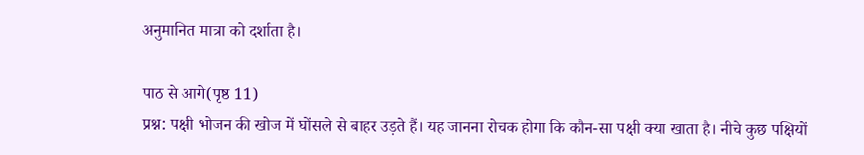अनुमानित मात्रा को दर्शाता है।

पाठ से आगे(पृष्ठ 11)
प्रश्न: पक्षी भोजन की खोज में घोंसले से बाहर उड़ते हैं। यह जानना रोचक होगा कि कौन-सा पक्षी क्या खाता है। नीचे कुछ पक्षियों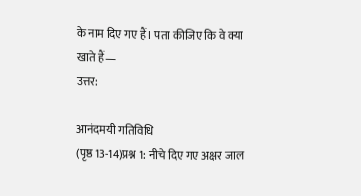के नाम दिए गए हैं। पता कीजिए कि वे क्या खाते हैं—
उत्तर:

आनंदमयी गतिविधि
(पृष्ठ 13-14)प्रश्न 1: नीचे दिए गए अक्षर जाल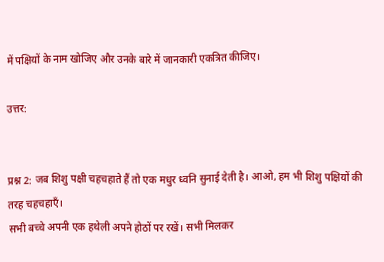में पक्षियों के नाम खोजिए और उनके बारे में जानकारी एकत्रित कीजिए।

उत्तर:


प्रश्न 2: जब शिशु पक्षी चहचहाते हैं तो एक मधुर ध्वनि सुनाई देती है। आओ, हम भी शिशु पक्षियों की तरह चहचहाएँ।
सभी बच्चे अपनी एक हथेली अपने होठों पर रखें। सभी मिलकर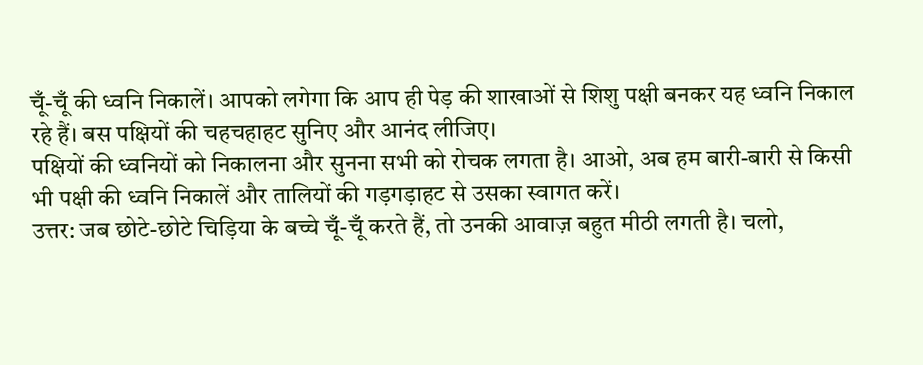चूँ-चूँ की ध्वनि निकालें। आपको लगेगा कि आप ही पेड़ की शाखाओं से शिशु पक्षी बनकर यह ध्वनि निकाल रहे हैं। बस पक्षियों की चहचहाहट सुनिए और आनंद लीजिए।
पक्षियों की ध्वनियों को निकालना और सुनना सभी को रोचक लगता है। आओ, अब हम बारी-बारी से किसी भी पक्षी की ध्वनि निकालें और तालियों की गड़गड़ाहट से उसका स्वागत करें।
उत्तर: जब छोटे-छोटे चिड़िया के बच्चे चूँ-चूँ करते हैं, तो उनकी आवाज़ बहुत मीठी लगती है। चलो,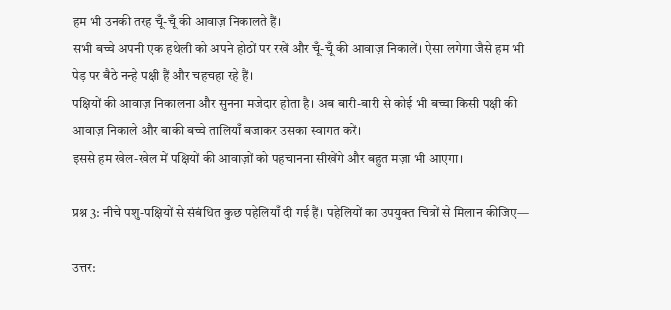हम भी उनकी तरह चूँ-चूँ की आवाज़ निकालते हैं।
सभी बच्चे अपनी एक हथेली को अपने होठों पर रखें और चूँ-चूँ की आवाज़ निकालें। ऐसा लगेगा जैसे हम भी पेड़ पर बैठे नन्हे पक्षी हैं और चहचहा रहे हैं।
पक्षियों की आवाज़ निकालना और सुनना मजेदार होता है। अब बारी-बारी से कोई भी बच्चा किसी पक्षी की आवाज़ निकाले और बाकी बच्चे तालियाँ बजाकर उसका स्वागत करें।
इससे हम खेल-खेल में पक्षियों की आवाज़ों को पहचानना सीखेंगे और बहुत मज़ा भी आएगा।

प्रश्न 3: नीचे पशु-पक्षियों से संबंधित कुछ पहेलियाँ दी गई हैं। पहेलियों का उपयुक्त चित्रों से मिलान कीजिए—

उत्तर: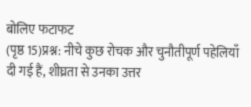बोलिए फटाफट
(पृष्ठ 15)प्रश्न: नीचे कुछ रोचक और चुनौतीपूर्ण पहेलियाँ दी गई हैं, शीघ्रता से उनका उत्तर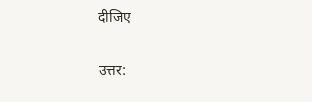दीजिए

उत्तर: